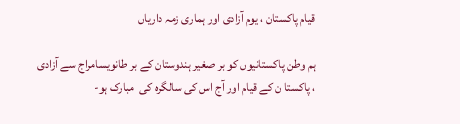قیام پاکستان ، یوم آزادی اور ہماری زمہ داریاں

ہم وطن پاکستانیوں کو بر صغیر ہندوستان کے بر طانویسامراج سے آزادی ، پاکستا ن کے قیام اور آج اس کی سالگرہ کی  مبارک ہو-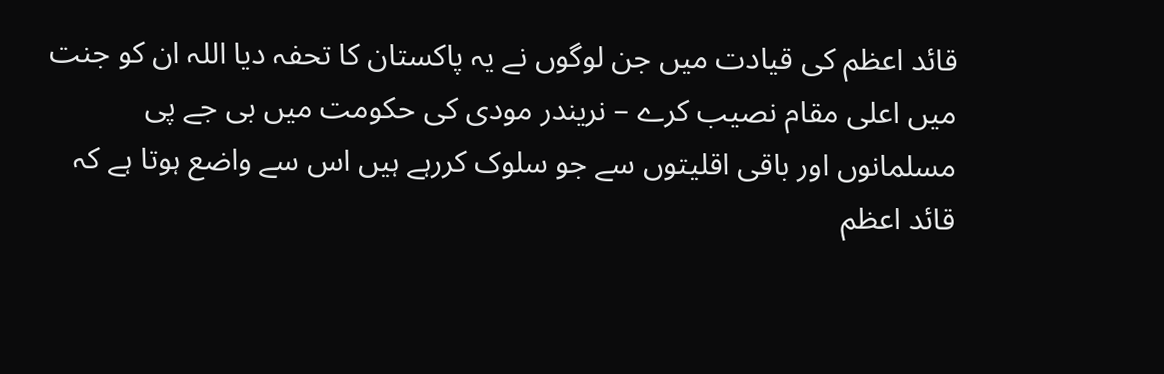قائد اعظم کی قیادت میں جن لوگوں نے یہ پاکستان کا تحفہ دیا اللہ ان کو جنت میں اعلی مقام نصیب کرے – نریندر مودی کی حکومت میں بی جے پی مسلمانوں اور باقی اقلیتوں سے جو سلوک کررہے ہیں اس سے واضع ہوتا ہے کہ قائد اعظم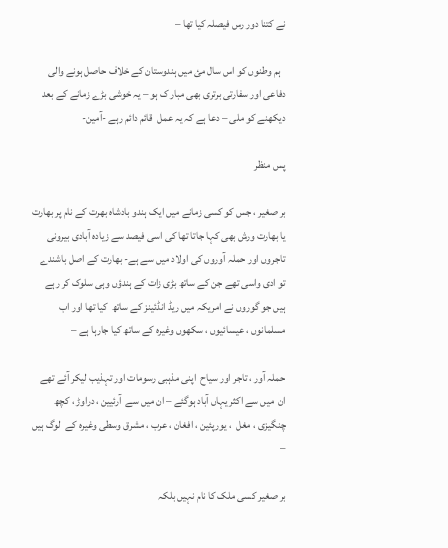نے کتنا دور رس فیصلہ کیا تھا –

  ہم وطنوں کو اس سال مئ میں ہندوستان کے خلاف حاصل ہونے والی دفاعی اور سفارتی برتری بھی مبار ک ہو – یہ خوشی بڑے زمانے کے بعد دیکھنے کو ملی – دعا ہے کہ یہ عمل  قائم دائم رہے -آمین-

پس منظر

بر صغیر ، جس کو کسی زمانے میں ایک ہندو بادشاہ بھرت کے نام پر بھارت یا بھارت ورش بھی کہا جاتا تھا کی اسی فیصد سے زیادہ آبادی بیرونی تاجروں اور حملہ آوروں کی اولاد میں سے ہے- بھارت کے اصل باشندے تو ادی واسی تھے جن کے ساتھ بڑی زات کے ہندؤں وہی سلوک کر رہے ہیں جو گوروں نے امریکہ میں ریڈ انڈئینز کے ساتھ  کیا تھا اور اب مسلمانوں ، عیسائیوں ، سکھوں وغیرہ کے ساتھ کیا جارہا ہے –

حملہ آور ، تاجر اور سیاح  اپنی مذہبی رسومات اور تہذیب لیکر آئے تھے ان  میں سے اکثر یہاں آباد ہوگئے – ان میں سے  آرئیین ، دراوڑ ، کچھ چنگیزی ، مغل  ، یورپئین ، افغان ، عرب ، مشرق وسطی وغیرہ کے  لوگ ہیں –

بر صغیر کسی ملک کا نام نہیں بلکہ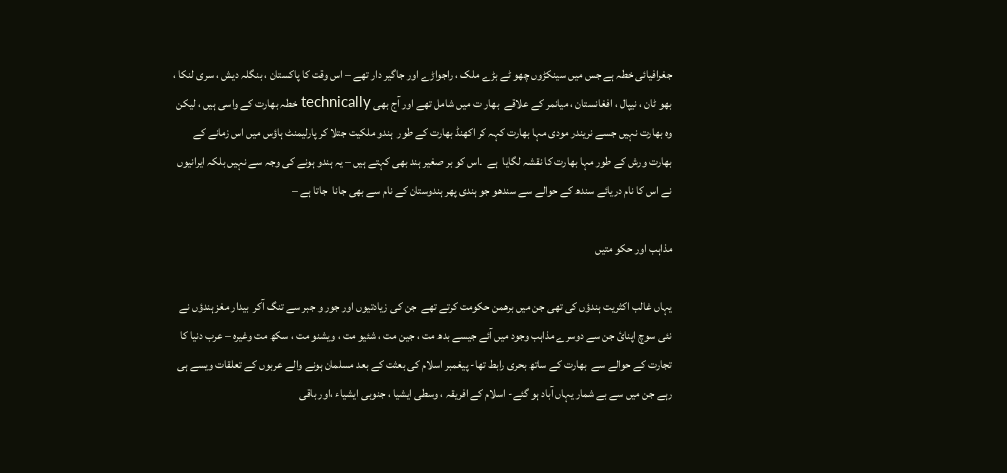جغرافیائی خطہ ہے جس میں سینکڑوں چھو ٹے بڑے ملک ، راجواڑے اور جاگیر دار تھے – اس وقت کا پاکستان ، بنگلہ دیش ، سری لنکا ، بھو ٹان ، نیپال ، افغانستان ، میانمر کے علاقے  بھار ت میں شامل تھے اور آج بھی technically خطہ بھارت کے واسی ہیں ، لیکن وہ بھارت نہیں جسے نریندر مودی مہا بھارت کہہ کر اکھنڈ بھارت کے طور  ہندو ملکیت جتلا کر پارلیمنٹ ہاؤس میں اس زمانے کے بھارت ورش کے طور مہا بھارت کا نقشہ لگایا  ہے  ۔اس کو بر صغیر ہند بھی کہتے ہیں – یہ ہندو ہونے کی وجہ سے نہیں بلکہ ایرانیوں نے اس کا نام دریائے سندھ کے حوالے سے سندھو جو ہندی پھر ہندوستان کے نام سے بھی جانا  جاتا ہے –

مذاہب اور حکو متیں

یہاں غالب اکثریت ہندؤں کی تھی جن میں برھمن حکومت کرتے تھے  جن کی زیادتیوں اور جور و جبر سے تنگ آکر  بیدار مغز ہندؤں نے نئی سوچ اپنائ جن سے دوسرے مذاہب وجود میں آئے جیسے بدھ مت ، جین مت ، شئیو مت ، ویشنو مت ، سکھ مت وغیرہ – عرب دنیا کا تجارت کے حوالے سے  بھارت کے ساتھ بحری رابط تھا- پیغمبر اسلام کی بعثت کے بعد مسلمان ہونے والے عربوں کے تعلقات ویسے ہی رہے جن میں سے بے شمار یہاں آباد ہو گئے- اسلام کے افریقہ ، وسطی ایشیا ، جنوبی ایشیاء ،اور باقی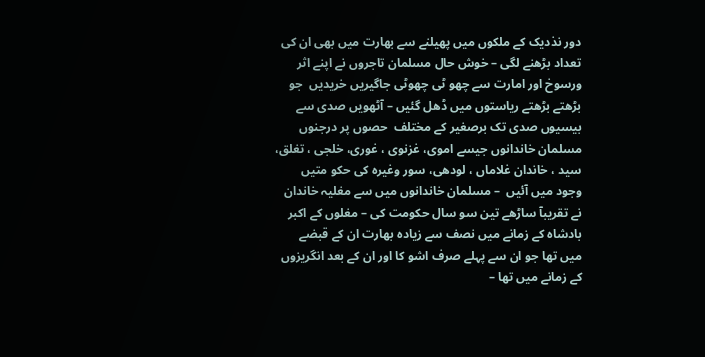دور نذدیک کے ملکوں میں پھیلنے سے بھارت میں بھی ان کی تعداد بڑھنے لگی – خوش حال مسلمان تاجروں نے اپنے اثر ورسوخ اور امارت سے چھو ٹی چھوٹی جاگیریں خریدیں  جو بڑھتے بڑھتے ریاستوں میں ڈھل گئیں – آٹھویں صدی سے بیسیوں صدی تک برصغیر کے مختلف  حصوں پر درجنوں مسلمان خاندانوں جیسے اموی، غزنوی ، غوری، خلجی ، تغلق، سید ، خاندان غلاماں ، لودھی، سور وغیرہ کی حکو متیں وجود میں آئیں  – مسلمان خاندانوں میں سے مغلیہ خاندان نے تقریبآ ساڑھے تین سو سال حکومت کی – مغلوں کے اکبر بادشاہ کے زمانے میں نصف سے زیادہ بھارت ان کے قبضے میں تھا جو ان سے پہلے صرف اشو کا اور ان کے بعد انگریزوں کے زمانے میں تھا –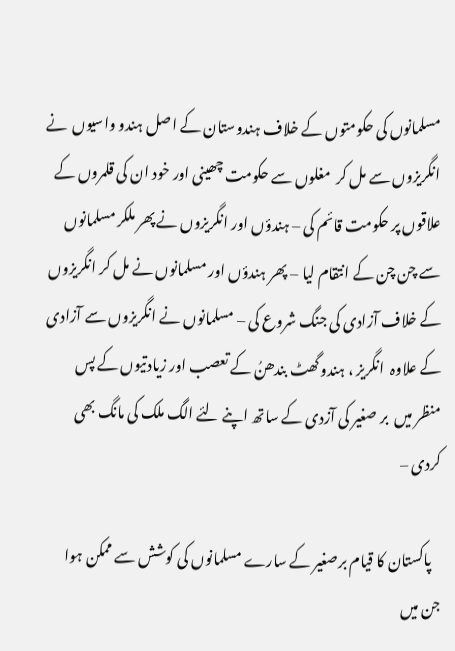مسلمانوں کی حکومتوں کے خلاف ہندوستان کے اصل ہندو واسیوں  نے انگریزوں سے مل کر  مغلوں سے حکومت چھینی اور خود ان کی قلمروں کے علاقوں پر حکومت قائم کی – ہندؤں اور انگریزوں نے پھر ملکر مسلمانوں سے چن چن کے انتقام لیا – پھر ہندؤں اور مسلمانوں نے مل کر انگریزوں کے خلاف آزادی کی جنگ شروع کی – مسلمانوں نے انگریزوں سے آزادی کے علاوہ  انگریز ، ہندو گھٹ بندھنُ کے تعصب اور زیادتیوں کے پس منظر میں  بر صغیر کی آزدی کے ساتھ اپنے لئے الگ ملک کی مانگ بھی کردی –

   پاکستان کا قیام برصغیر کے سارے مسلمانوں کی کوشش سے ممکن ہوا جن میں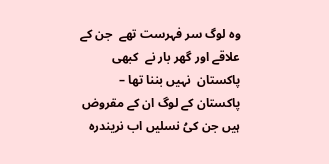وہ لوگ سر فہرست تھے  جن کے علاقے اور گھر بار نے  کبھی پاکستان  نہیں بننا تھا – پاکستان کے لوگ ان کے مقروض ہیں جن کیُ نسلیں اب نریندرہ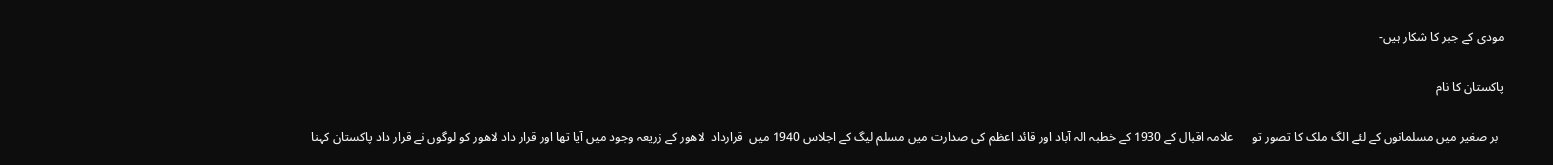مودی کے جبر کا شکار ہیں-

پاکستان کا نام

  بر صغیر میں مسلمانوں کے لئے الگ ملک کا تصور تو      علامہ اقبال کے 1930 کے خطبہ الہ آباد اور قائد اعظم کی صدارت میں مسلم لیگ کے اجلاس 1940 میں  قرارداد  لاھور کے زریعہ وجود میں آیا تھا اور قرار داد لاھور کو لوگوں نے قرار داد پاکستان کہنا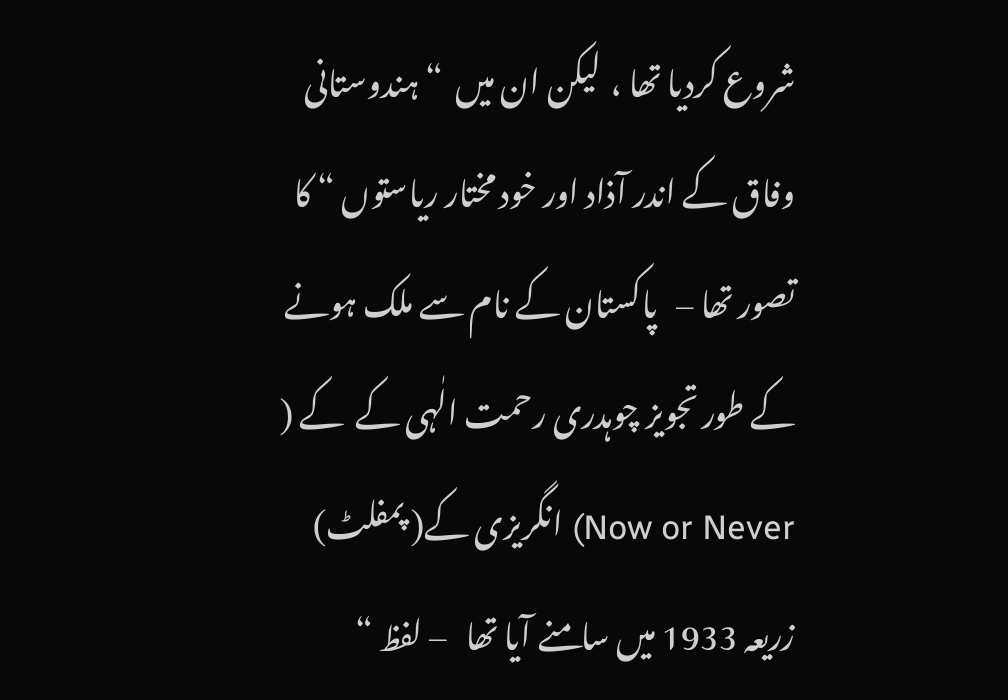شروع کردیا تھا ،  لیکن ان میں  “ ہندوستانی وفاق کے اندر آذاد اور خود مختار ریاستوں “ کا تصور تھا –   پاکستان کے نام سے ملک ہونے کے طور تجویز چوہدری رحمت الٰہی کے  کے ( Now or Never) انگریزی کے( پمفلٹ) زریعہ 1933 میں سامنے آیا تھا   – لفظ “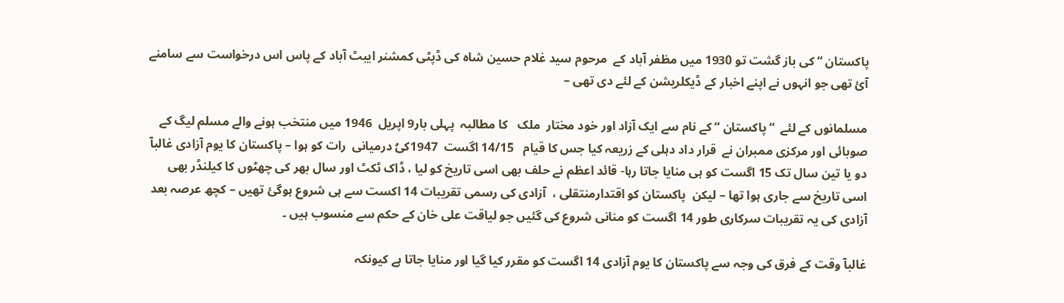پاکستان “ کی باز گشت تو 1930 میں مظفر آباد کے  مرحوم سید غلام حسین شاہ کی ڈپٹی کمشنر ایبٹ آباد کے پاس اس درخواست سے سامنے آئ تھی جو انہوں نے اپنے اخبار کے ڈیکلریشن کے لئے دی تھی –

مسلمانوں کے لئے  “ پاکستان “ کے نام سے ایک آزاد اور خود مختار  ملک   کا مطالبہ  پہلی بار9 اپریل  1946 میں منتخب ہونے والے مسلم لیگ کے صوبائی اور مرکزی ممبران نے  قرار داد دہلی کے زریعہ کیا جس کا قیام   14/15 اگست  1947کیُ درمیانی  رات کو ہوا – پاکستان کا یوم آزادی غالبآ دو یا تین سال تک 15 اگست کو ہی منایا جاتا رہا- قائد اعظم نے حلف بھی اسی تاریخ کو لیا ، ڈاک ٹکٹ اور سال بھر کی چھٹوں کا کیلنڈر بھی اسی تاریخ سے جاری ہوا تھا – لیکن  پاکستان کو اقتدارمنتقلی ،  آزادی کی رسمی تقریبات 14 اکست سے ہی شروع ہوگئ تھیں – کچھ عرصہ بعد  آزادی کی یہ تقریبات سرکاری طور 14 اگست کو منانی شروع کی گئیں جو لیاقت علی خان کے حکم سے منسوب ہیں ۔

غالبآ وقت کے فرق کی وجہ سے پاکستان کا یوم آزادی 14 اگست کو مقرر کیا گیا اور منایا جاتا ہے کیونکہ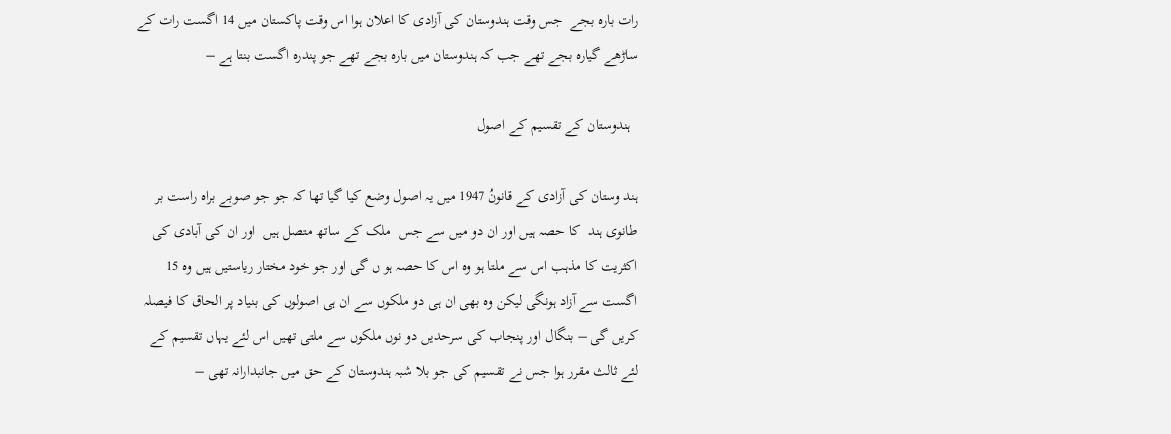رات بارہ بجے  جس وقت ہندوستان کی آزادی کا اعلان ہوا اس وقت پاکستان میں 14 اگست رات کے ساڑھے گیارہ بجے تھے جب کہ ہندوستان میں بارہ بجے تھے جو پندرہ اگست بنتا ہے –

  ہندوستان کے تقسیم کے اصول

ہند وستان کی آزادی کے قانونُ 1947 میں یہ اصول وضع کیا گیا تھا کہ جو جو صوبے براہ راست بر طانوی ہند  کا حصہ ہیں اور ان دو میں سے جس  ملک کے ساتھ متصل ہیں  اور ان کی آبادی کی اکثریت کا مذہب اس سے ملتا ہو وہ اس کا حصہ ہو ں گی اور جو خود مختار ریاستیں ہیں وہ 15 اگست سے آزاد ہونگی لیکن وہ بھی ان ہی دو ملکوں سے ان ہی اصولوں کی بنیاد پر الحاق کا فیصلہ کریں گی – بنگال اور پنجاب کی سرحدیں دو نوں ملکوں سے ملتی تھیں اس لئے یہاں تقسیم کے لئے ثالث مقرر ہوا جس نے تقسیم کی جو بلا شبہ ہندوستان کے حق میں جانبدارانہ تھی –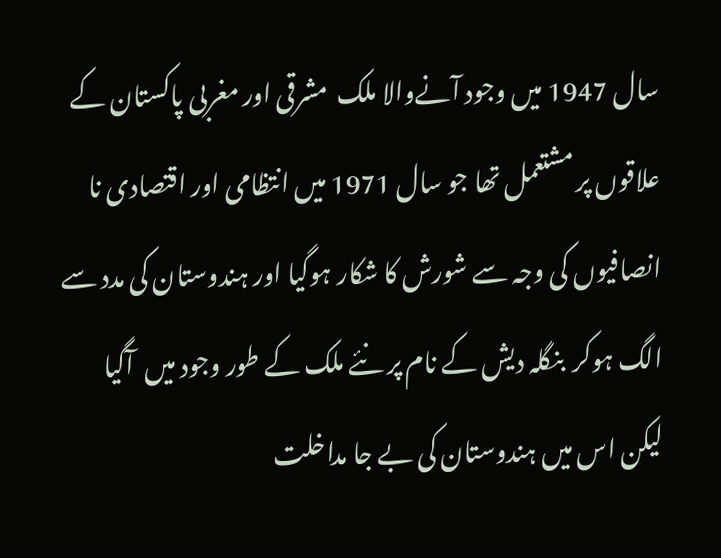سال 1947 میں وجود آنےوالا ملک  مشرقی اور مغربی پاکستان کے علاقوں پر مشتعمل تھا جو سال 1971 میں انتظامی اور اقتصادی نا انصافیوں کی وجہ سے شورش کا شکار ہوگیا اور ہندوستان کی مدد سے الگ ہوکر  بنگلہ دیش کے نام پر نئے ملک کے طور وجود میں  آگیا لیکن اس میں ہندوستان کی بے جا مداخلت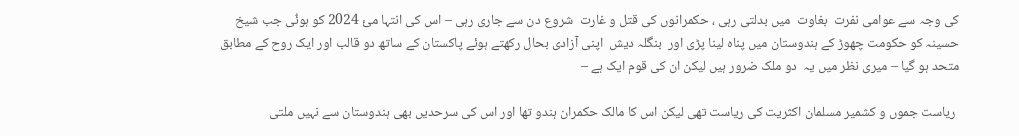کی وجہ سے عوامی نفرت  بغاوت  میں بدلتی رہی ، حکمرانوں کی قتل و غارت  شروع دن سے جاری رہی – اس کی انتہا مئ 2024 کو ہوئُی جب شیخ حسینہ کو حکومت چھوڑ کے ہندوستان میں پناہ لینا پڑی اور  بنگلہ دیش  اپنی آزادی بحال رکھتے ہوئے پاکستان کے ساتھ دو قالب اور ایک روح کے مطابق متحد ہو گیا – میری نظر میں یہ  دو ملک ضرور ہیں لیکن ان کی قوم ایک ہے –

 ریاست جموں و کشمیر مسلمان اکثریت کی ریاست تھی لیکن اس کا مالک حکمران ہندو تھا اور اس کی سرحدیں بھی ہندوستان سے نہیں ملتی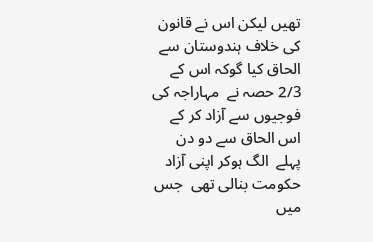تھیں لیکن اس نے قانون کی خلاف ہندوستان سے الحاق کیا گوکہ اس کے 2/3 حصہ نے  مہاراجہ کی فوجیوں سے آزاد کر کے اس الحاق سے دو دن پہلے  الگ ہوکر اپنی آزاد حکومت بنالی تھی  جس میں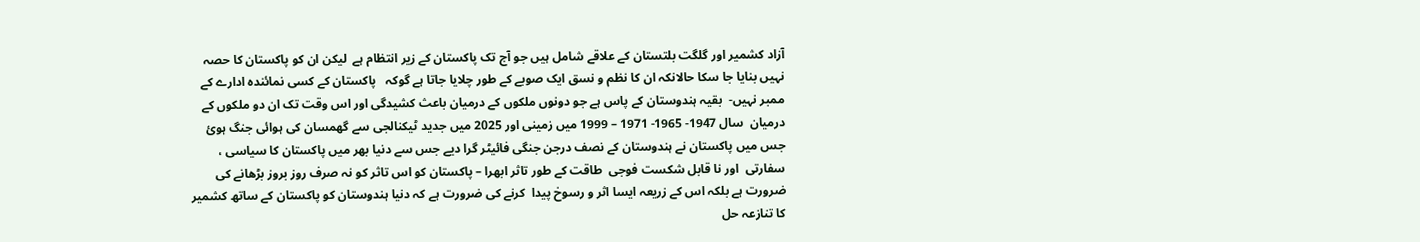آزاد کشمیر اور گلگت بلتستان کے علاقے شامل ہیں جو آج تک پاکستان کے زیر انتظام ہے  لیکن ان کو پاکستان کا حصہ نہیں بنایا جا سکا حالانکہ ان کا نظم و نسق ایک صوبے کے طور چلایا جاتا ہے گوکہ   پاکستان کے کسی نمائندہ ادارے کے ممبر نہیں-  بقیہ ہندوستان کے پاس ہے جو دونوں ملکوں کے درمیان باعث کشیدگی اور اس وقت تک ان دو ملکوں کے درمیان  سال 1947- 1965- 1971 – 1999 میں زمینی اور 2025 میں جدید ٹیکنالجی سے گھمسان کی ہوائی جنگ ہوئ  جس میں پاکستان نے ہندوستان کے نصف درجن جنگی فائیٹر گرا دیے جس سے دنیا بھر میں پاکستان کا سیاسی ،  سفارتی  اور نا قابل شکست فوجی  طاقت کے طور تاثر ابھرا – پاکستان کو اس تاثر کو نہ صرف روز بروز بڑھانے کی ضرورت ہے بلکہ اس کے زریعہ ایسا اثر و رسوخ پیدا  کرنے کی ضرورت ہے کہ دنیا ہندوستان کو پاکستان کے ساتھ کشمیر کا تنازعہ حل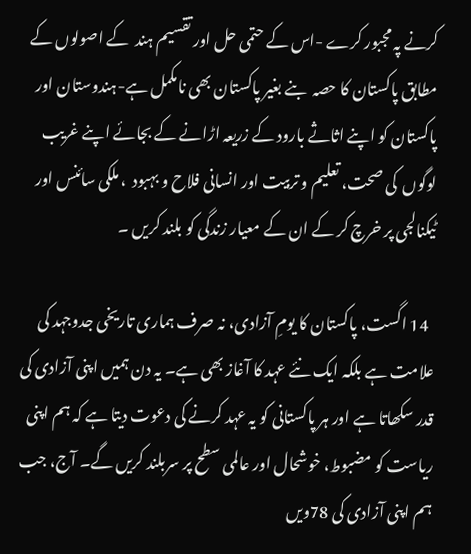کرنے پہ مجبور کرے -اس کے حتمی حل اور تقسیم ہند  کے اصولوں کے مطابق پاکستان کا حصہ  بنے بغیر پاکستان بھی نامکمل ہے-ہندوستان اور پاکستان کو اپنے اثاثے بارود کے زریعہ اڑانے کے بجائے اپنے غریب لوگوں  کی صحت، تعلیم و تربیت اور انسانی فلاح و بہبود  ، ملکی سائنس اور ٹیکنالجی پر خرچ کر کے ان کے معیار زندگی کو بلند کریں ۔

  14 اگست، پاکستان کا یومِ آزادی، نہ صرف ہماری تاریخی جدوجہد کی علامت ہے بلکہ ایک نئے عہد کا آغاز بھی ہے۔ یہ دن ہمیں اپنی آزادی کی قدر سکھاتا ہے اور ہر پاکستانی کو یہ عہد کرنے کی دعوت دیتا ہے کہ ہم اپنی ریاست کو مضبوط، خوشحال اور عالمی سطح پر سربلند کریں گے۔ آج، جب ہم اپنی آزادی کی 78ویں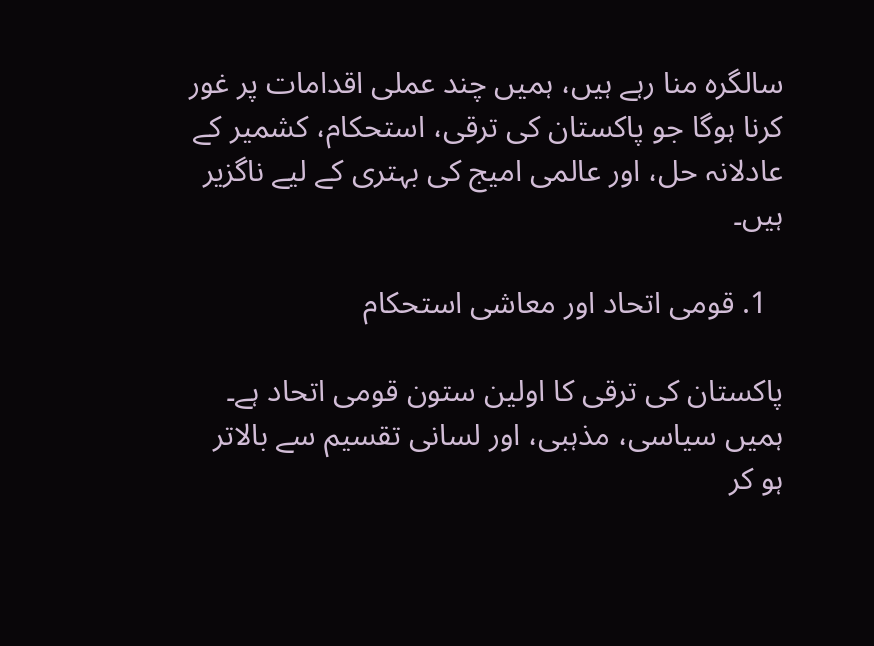سالگرہ منا رہے ہیں، ہمیں چند عملی اقدامات پر غور کرنا ہوگا جو پاکستان کی ترقی، استحکام، کشمیر کے عادلانہ حل، اور عالمی امیج کی بہتری کے لیے ناگزیر ہیں۔

  1. قومی اتحاد اور معاشی استحکام

پاکستان کی ترقی کا اولین ستون قومی اتحاد ہے۔ ہمیں سیاسی، مذہبی، اور لسانی تقسیم سے بالاتر ہو کر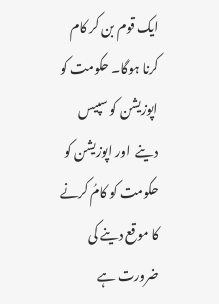ایک قوم بن کر کام کرنا ہوگا۔ حکومت کو اپوزیشن کو سپیس دینے  اور اپوزیشن کو حکومت کو کامُ کرنے کا موقع دینے کی ضرورت ہے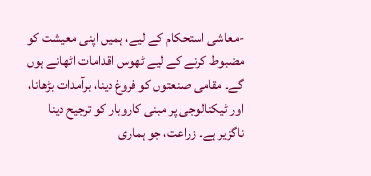-معاشی استحکام کے لیے، ہمیں اپنی معیشت کو مضبوط کرنے کے لیے ٹھوس اقدامات اٹھانے ہوں گے۔ مقامی صنعتوں کو فروغ دینا، برآمدات بڑھانا، اور ٹیکنالوجی پر مبنی کاروبار کو ترجیح دینا ناگزیر ہے۔ زراعت، جو ہماری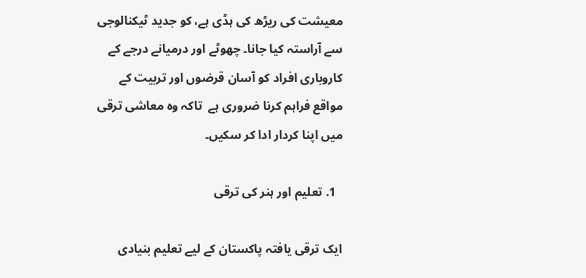معیشت کی ریڑھ کی ہڈی ہے، کو جدید ٹیکنالوجی سے آراستہ کیا جانا۔ چھوٹے اور درمیانے درجے کے کاروباری افراد کو آسان قرضوں اور تربیت کے مواقع فراہم کرنا ضروری ہے  تاکہ وہ معاشی ترقی میں اپنا کردار ادا کر سکیں۔

  1. تعلیم اور ہنر کی ترقی

ایک ترقی یافتہ پاکستان کے لیے تعلیم بنیادی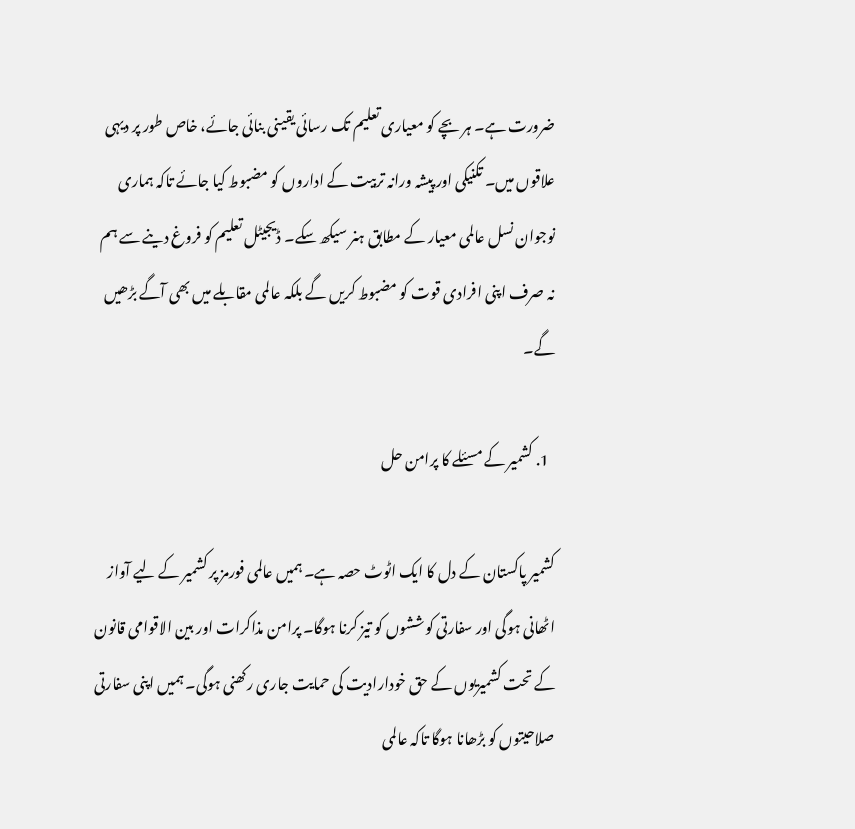ضرورت ہے۔ ہر بچے کو معیاری تعلیم تک رسائی یقینی بنائی جائے، خاص طور پر دیہی علاقوں میں۔ تکنیکی اور پیشہ ورانہ تربیت کے اداروں کو مضبوط کیا جائے تاکہ ہماری نوجوان نسل عالمی معیار کے مطابق ہنر سیکھ سکے۔ ڈیجیٹل تعلیم کو فروغ دینے سے ہم نہ صرف اپنی افرادی قوت کو مضبوط کریں گے بلکہ عالمی مقابلے میں بھی آگے بڑھیں گے۔

  1. کشمیر کے مسئلے کا پرامن حل

کشمیر پاکستان کے دل کا ایک اٹوٹ حصہ ہے۔ ہمیں عالمی فورمز پر کشمیر کے لیے آواز اٹھانی ہوگی اور سفارتی کوششوں کو تیز کرنا ہوگا۔ پرامن مذاکرات اور بین الاقوامی قانون کے تحت کشمیریوں کے حق خودارادیت کی حمایت جاری رکھنی ہوگی۔ ہمیں اپنی سفارتی صلاحیتوں کو بڑھانا ہوگا تاکہ عالمی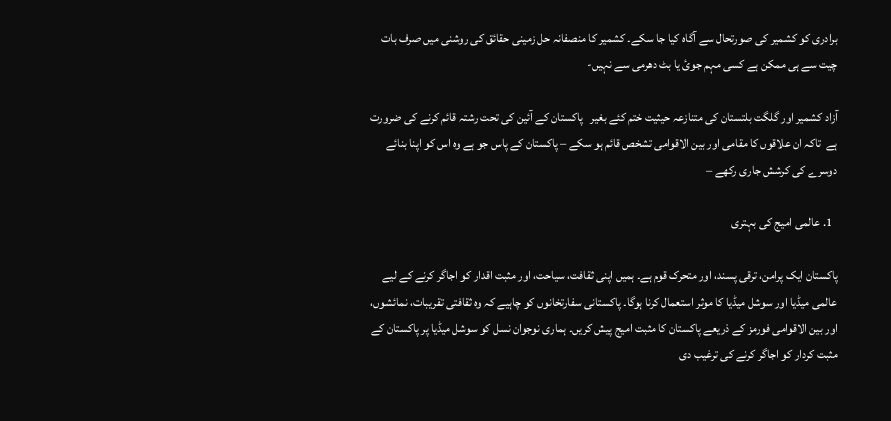برادری کو کشمیر کی صورتحال سے آگاہ کیا جا سکے۔ کشمیر کا منصفانہ حل زمینی حقائق کی روشنی میں صرف بات چیت سے ہی ممکن ہے کسی مہم جوئ یا بٹ دھرمی سے نہیں-

آزاد کشمیر اور گلگت بلتستان کی متنازعہ حیثیت ختم کئے بغیر   پاکستان کے آئین کی تحت رشتہ قائم کرنے کی ضرورت ہے  تاکہ ان علاقوں کا مقامی اور بین الاقوامی تشخص قائم ہو سکے – پاکستان کے پاس جو ہے وہ اس کو اپنا بنائے دوسرے کی کرشش جاری رکھے –

  1. عالمی امیج کی بہتری

پاکستان ایک پرامن، ترقی پسند، اور متحرک قوم ہے۔ ہمیں اپنی ثقافت، سیاحت، اور مثبت اقدار کو اجاگر کرنے کے لیے عالمی میڈیا اور سوشل میڈیا کا موثر استعمال کرنا ہوگا۔ پاکستانی سفارتخانوں کو چاہیے کہ وہ ثقافتی تقریبات، نمائشوں، اور بین الاقوامی فورمز کے ذریعے پاکستان کا مثبت امیج پیش کریں۔ ہماری نوجوان نسل کو سوشل میڈیا پر پاکستان کے مثبت کردار کو اجاگر کرنے کی ترغیب دی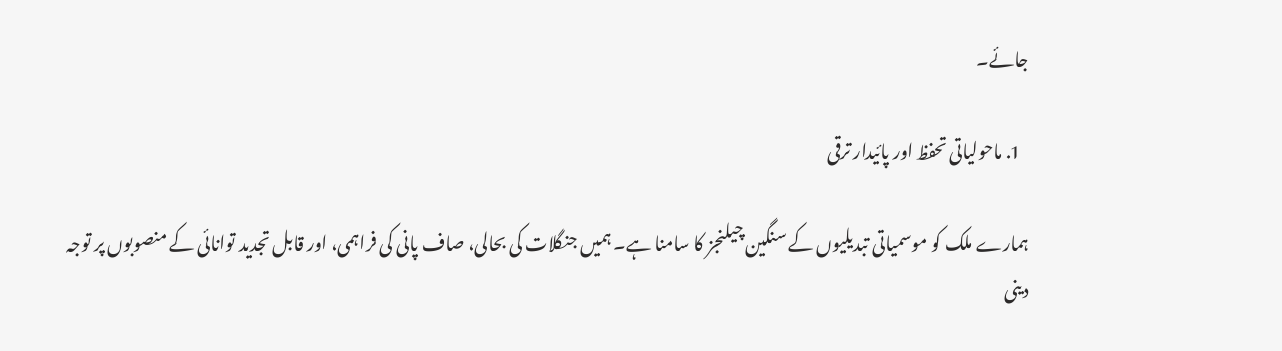جائے۔

  1. ماحولیاتی تحفظ اور پائیدار ترقی

ہمارے ملک کو موسمیاتی تبدیلیوں کے سنگین چیلنجز کا سامنا ہے۔ ہمیں جنگلات کی بحالی، صاف پانی کی فراہمی، اور قابل تجدید توانائی کے منصوبوں پر توجہ دینی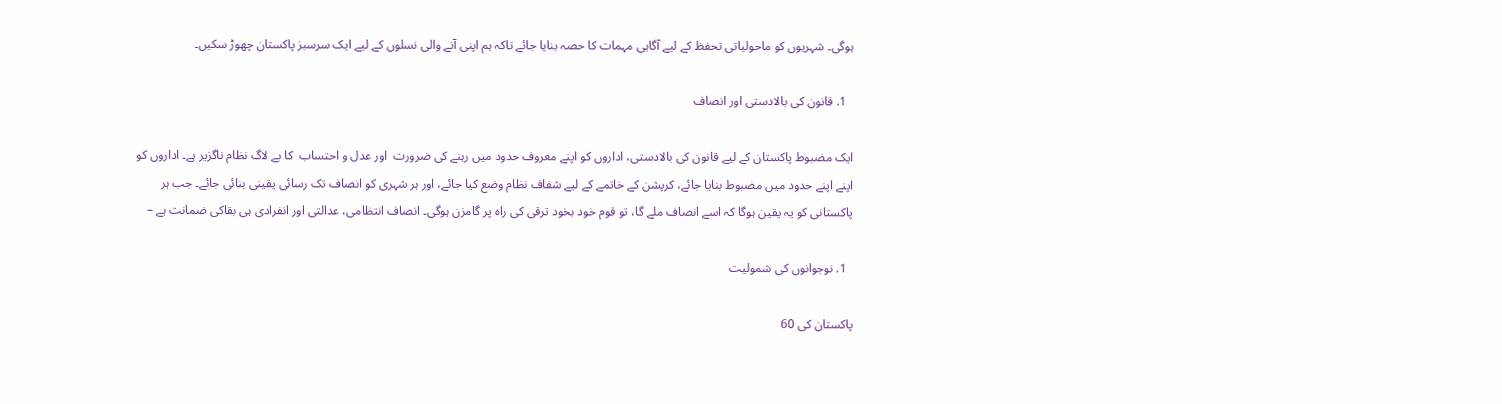ہوگی۔ شہریوں کو ماحولیاتی تحفظ کے لیے آگاہی مہمات کا حصہ بنایا جائے تاکہ ہم اپنی آنے والی نسلوں کے لیے ایک سرسبز پاکستان چھوڑ سکیں۔

  1. قانون کی بالادستی اور انصاف

ایک مضبوط پاکستان کے لیے قانون کی بالادستی، اداروں کو اپنے معروف حدود میں رہنے کی ضرورت  اور عدل و احتساب  کا بے لاگ نظام ناگزیر ہے۔ اداروں کو اپنے اپنے حدود میں مضبوط بنایا جائے، کرپشن کے خاتمے کے لیے شفاف نظام وضع کیا جائے، اور ہر شہری کو انصاف تک رسائی یقینی بنائی جائے۔ جب ہر پاکستانی کو یہ یقین ہوگا کہ اسے انصاف ملے گا، تو قوم خود بخود ترقی کی راہ پر گامزن ہوگی۔ انصاف انتظامی، عدالتی اور انفرادی ہی بقاکی ضمانت ہے –

  1. نوجوانوں کی شمولیت

پاکستان کی 60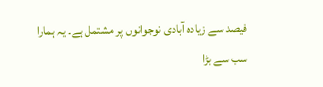فیصد سے زیادہ آبادی نوجوانوں پر مشتمل ہے۔ یہ ہمارا سب سے بڑا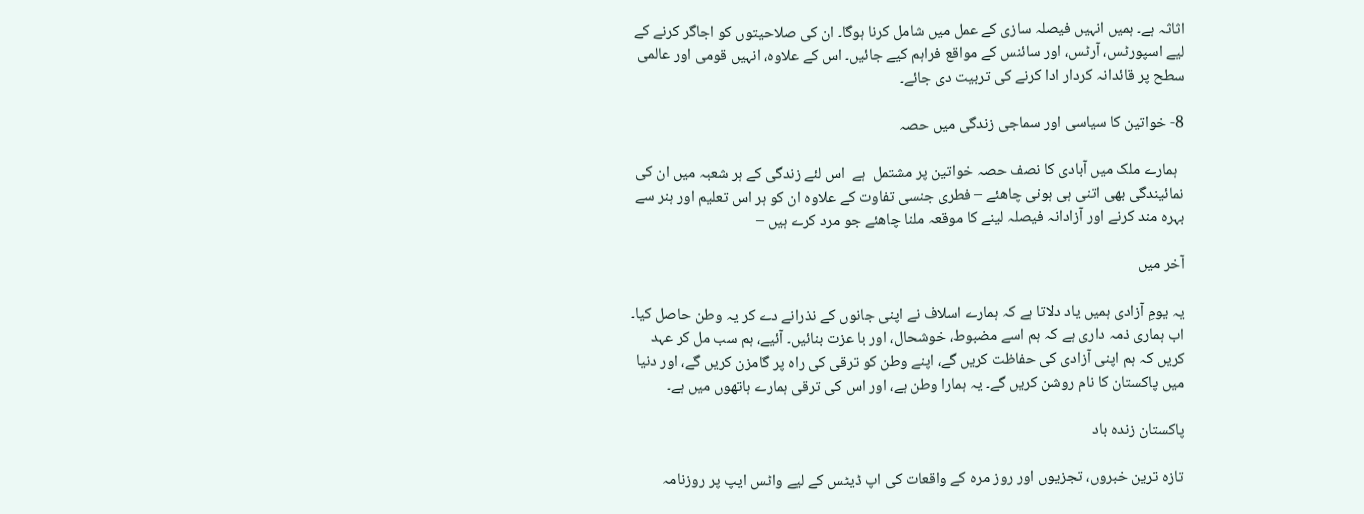اثاثہ ہے۔ ہمیں انہیں فیصلہ سازی کے عمل میں شامل کرنا ہوگا۔ ان کی صلاحیتوں کو اجاگر کرنے کے لیے اسپورٹس، آرٹس، اور سائنس کے مواقع فراہم کیے جائیں۔ اس کے علاوہ، انہیں قومی اور عالمی سطح پر قائدانہ کردار ادا کرنے کی تربیت دی جائے۔

8- خواتین کا سیاسی اور سماجی زندگی میں حصہ

  ہمارے ملک میں آبادی کا نصف حصہ خواتین پر مشتمل  ہے  اس لئے زندگی کے ہر شعبہ میں ان کی نمائیندگی بھی اتنی ہی ہونی چاھئے – فطری جنسی تفاوت کے علاوہ ان کو ہر اس تعلیم اور ہنر سے بہرہ مند کرنے اور آزادانہ فیصلہ لینے کا موقعہ ملنا چاھئے جو مرد کرے ہیں –

آخر میں

یہ یومِ آزادی ہمیں یاد دلاتا ہے کہ ہمارے اسلاف نے اپنی جانوں کے نذرانے دے کر یہ وطن حاصل کیا۔ اب ہماری ذمہ داری ہے کہ ہم اسے مضبوط، خوشحال، اور با عزت بنائیں۔ آئیے، ہم سب مل کر عہد کریں کہ ہم اپنی آزادی کی حفاظت کریں گے، اپنے وطن کو ترقی کی راہ پر گامزن کریں گے، اور دنیا میں پاکستان کا نام روشن کریں گے۔ یہ ہمارا وطن ہے، اور اس کی ترقی ہمارے ہاتھوں میں ہے۔

پاکستان زندہ باد

تازہ ترین خبروں، تجزیوں اور روز مرہ کے واقعات کی اپ ڈیٹس کے لیے واٹس ایپ پر روزنامہ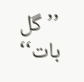’’گل بات‘‘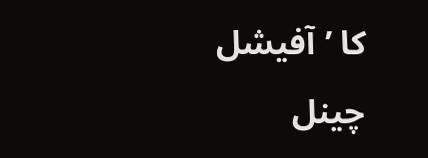کا ’آفیشل چینل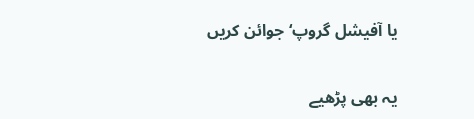یا آفیشل گروپ‘ جوائن کریں

یہ بھی پڑھیے